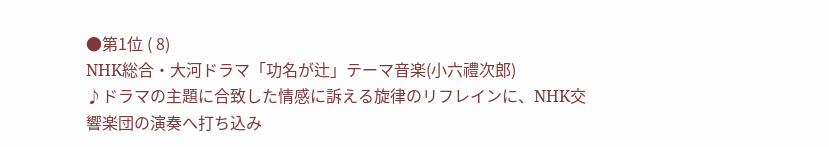●第1位 ( 8)
NHK総合・大河ドラマ「功名が辻」テーマ音楽(小六禮次郎)
♪ドラマの主題に合致した情感に訴える旋律のリフレインに、NHK交響楽団の演奏へ打ち込み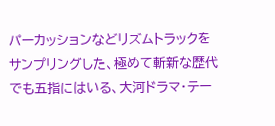パーカッションなどリズムトラックをサンプリングした、極めて斬新な歴代でも五指にはいる、大河ドラマ・テー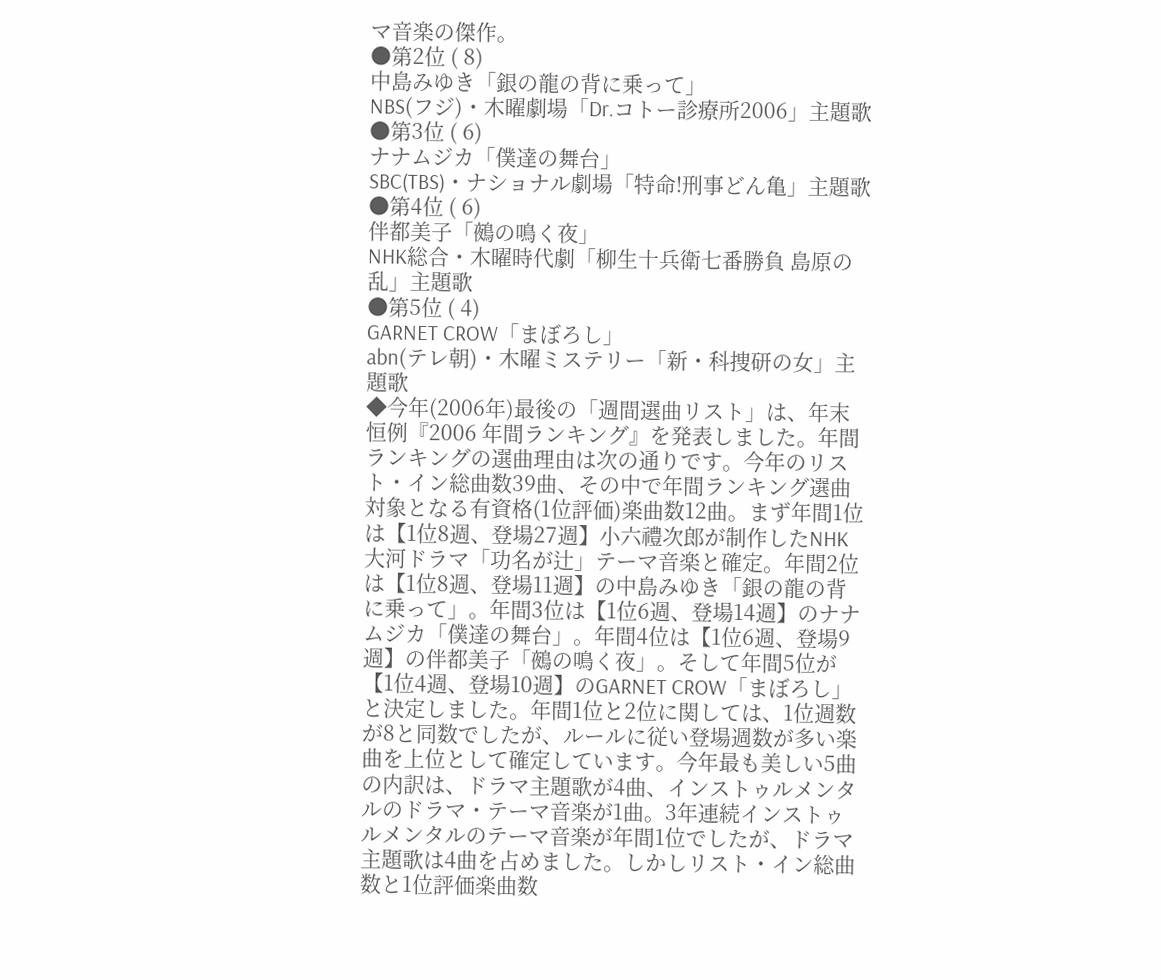マ音楽の傑作。
●第2位 ( 8)
中島みゆき「銀の龍の背に乗って」
NBS(フジ)・木曜劇場「Dr.コトー診療所2006」主題歌
●第3位 ( 6)
ナナムジカ「僕達の舞台」
SBC(TBS)・ナショナル劇場「特命!刑事どん亀」主題歌
●第4位 ( 6)
伴都美子「鵺の鳴く夜」
NHK総合・木曜時代劇「柳生十兵衛七番勝負 島原の乱」主題歌
●第5位 ( 4)
GARNET CROW「まぼろし」
abn(テレ朝)・木曜ミステリー「新・科捜研の女」主題歌
◆今年(2006年)最後の「週間選曲リスト」は、年末恒例『2006 年間ランキング』を発表しました。年間ランキングの選曲理由は次の通りです。今年のリスト・イン総曲数39曲、その中で年間ランキング選曲対象となる有資格(1位評価)楽曲数12曲。まず年間1位は【1位8週、登場27週】小六禮次郎が制作したNHK大河ドラマ「功名が辻」テーマ音楽と確定。年間2位は【1位8週、登場11週】の中島みゆき「銀の龍の背に乗って」。年間3位は【1位6週、登場14週】のナナムジカ「僕達の舞台」。年間4位は【1位6週、登場9週】の伴都美子「鵺の鳴く夜」。そして年間5位が【1位4週、登場10週】のGARNET CROW「まぼろし」と決定しました。年間1位と2位に関しては、1位週数が8と同数でしたが、ルールに従い登場週数が多い楽曲を上位として確定しています。今年最も美しい5曲の内訳は、ドラマ主題歌が4曲、インストゥルメンタルのドラマ・テーマ音楽が1曲。3年連続インストゥルメンタルのテーマ音楽が年間1位でしたが、ドラマ主題歌は4曲を占めました。しかしリスト・イン総曲数と1位評価楽曲数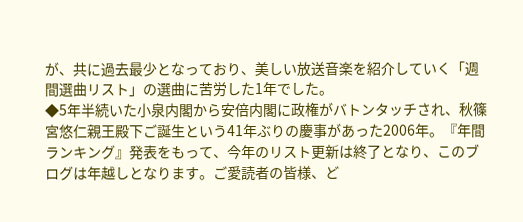が、共に過去最少となっており、美しい放送音楽を紹介していく「週間選曲リスト」の選曲に苦労した1年でした。
◆5年半続いた小泉内閣から安倍内閣に政権がバトンタッチされ、秋篠宮悠仁親王殿下ご誕生という41年ぶりの慶事があった2006年。『年間ランキング』発表をもって、今年のリスト更新は終了となり、このブログは年越しとなります。ご愛読者の皆様、ど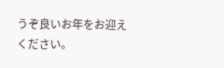うぞ良いお年をお迎えください。